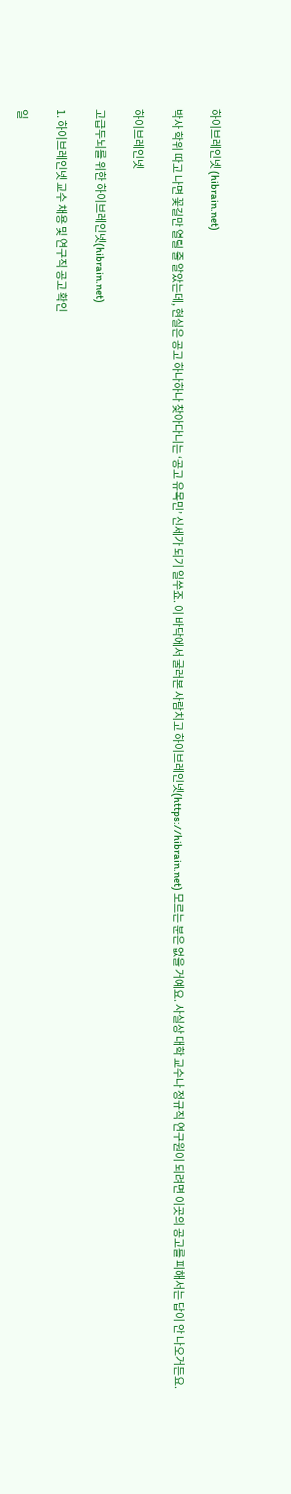하이브레인넷 (hibrain.net)

박사 학위 따고 나면 꽃길만 열릴 줄 알았는데, 현실은 공고 하나하나 찾아다니는 ‘공고 유목민’ 신세가 되기 일쑤죠. 이 바닥에서 굴러본 사람치고 하이브레인넷(https://hibrain.net) 모르는 분은 없을 거예요. 사실상 대학 교수나 정규직 연구원이 되려면 이곳의 공고를 피해서는 답이 안 나오거든요.

하이브레인넷

고급두뇌를 위한 하이브레인넷(hibrain.net)

1. 하이브레인넷 교수 채용 및 연구직 공고 확인

일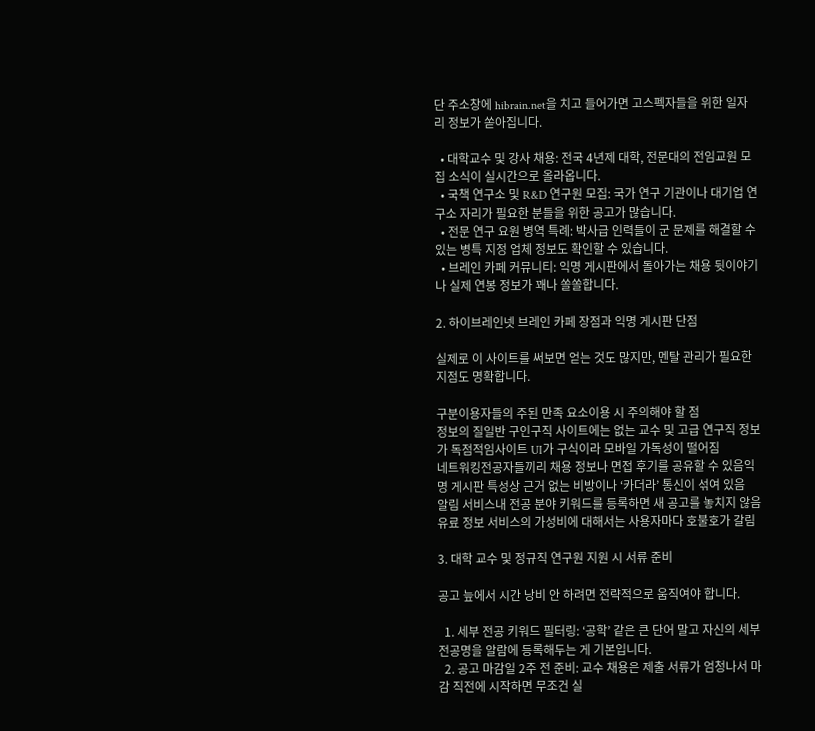단 주소창에 hibrain.net을 치고 들어가면 고스펙자들을 위한 일자리 정보가 쏟아집니다.

  • 대학교수 및 강사 채용: 전국 4년제 대학, 전문대의 전임교원 모집 소식이 실시간으로 올라옵니다.
  • 국책 연구소 및 R&D 연구원 모집: 국가 연구 기관이나 대기업 연구소 자리가 필요한 분들을 위한 공고가 많습니다.
  • 전문 연구 요원 병역 특례: 박사급 인력들이 군 문제를 해결할 수 있는 병특 지정 업체 정보도 확인할 수 있습니다.
  • 브레인 카페 커뮤니티: 익명 게시판에서 돌아가는 채용 뒷이야기나 실제 연봉 정보가 꽤나 쏠쏠합니다.

2. 하이브레인넷 브레인 카페 장점과 익명 게시판 단점

실제로 이 사이트를 써보면 얻는 것도 많지만, 멘탈 관리가 필요한 지점도 명확합니다.

구분이용자들의 주된 만족 요소이용 시 주의해야 할 점
정보의 질일반 구인구직 사이트에는 없는 교수 및 고급 연구직 정보가 독점적임사이트 UI가 구식이라 모바일 가독성이 떨어짐
네트워킹전공자들끼리 채용 정보나 면접 후기를 공유할 수 있음익명 게시판 특성상 근거 없는 비방이나 ‘카더라’ 통신이 섞여 있음
알림 서비스내 전공 분야 키워드를 등록하면 새 공고를 놓치지 않음유료 정보 서비스의 가성비에 대해서는 사용자마다 호불호가 갈림

3. 대학 교수 및 정규직 연구원 지원 시 서류 준비

공고 늪에서 시간 낭비 안 하려면 전략적으로 움직여야 합니다.

  1. 세부 전공 키워드 필터링: ‘공학’ 같은 큰 단어 말고 자신의 세부 전공명을 알람에 등록해두는 게 기본입니다.
  2. 공고 마감일 2주 전 준비: 교수 채용은 제출 서류가 엄청나서 마감 직전에 시작하면 무조건 실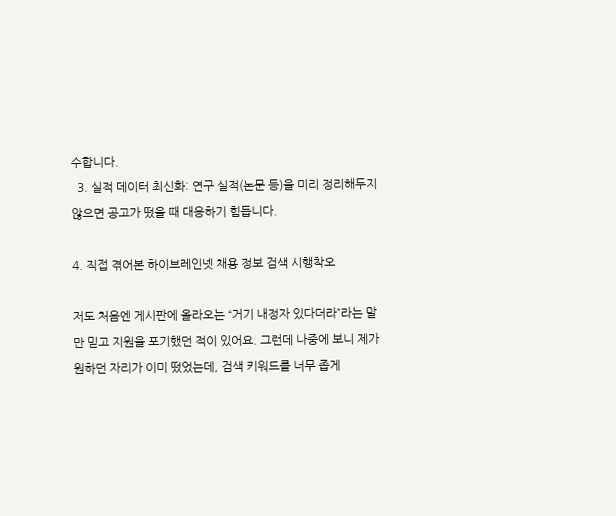수합니다.
  3. 실적 데이터 최신화: 연구 실적(논문 등)을 미리 정리해두지 않으면 공고가 떴을 때 대응하기 힘듭니다.

4. 직접 겪어본 하이브레인넷 채용 정보 검색 시행착오

저도 처음엔 게시판에 올라오는 “거기 내정자 있다더라”라는 말만 믿고 지원을 포기했던 적이 있어요. 그런데 나중에 보니 제가 원하던 자리가 이미 떴었는데, 검색 키워드를 너무 좁게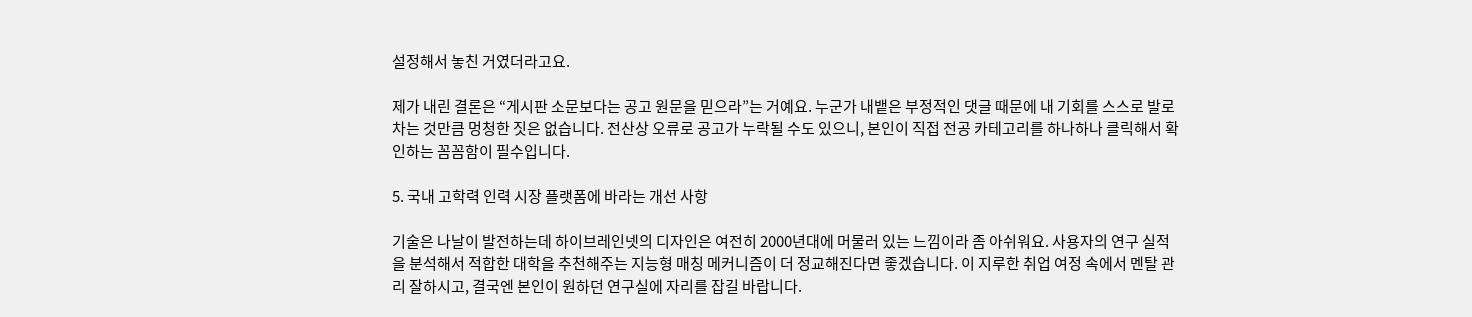설정해서 놓친 거였더라고요.

제가 내린 결론은 “게시판 소문보다는 공고 원문을 믿으라”는 거예요. 누군가 내뱉은 부정적인 댓글 때문에 내 기회를 스스로 발로 차는 것만큼 멍청한 짓은 없습니다. 전산상 오류로 공고가 누락될 수도 있으니, 본인이 직접 전공 카테고리를 하나하나 클릭해서 확인하는 꼼꼼함이 필수입니다.

5. 국내 고학력 인력 시장 플랫폼에 바라는 개선 사항

기술은 나날이 발전하는데 하이브레인넷의 디자인은 여전히 2000년대에 머물러 있는 느낌이라 좀 아쉬워요. 사용자의 연구 실적을 분석해서 적합한 대학을 추천해주는 지능형 매칭 메커니즘이 더 정교해진다면 좋겠습니다. 이 지루한 취업 여정 속에서 멘탈 관리 잘하시고, 결국엔 본인이 원하던 연구실에 자리를 잡길 바랍니다.